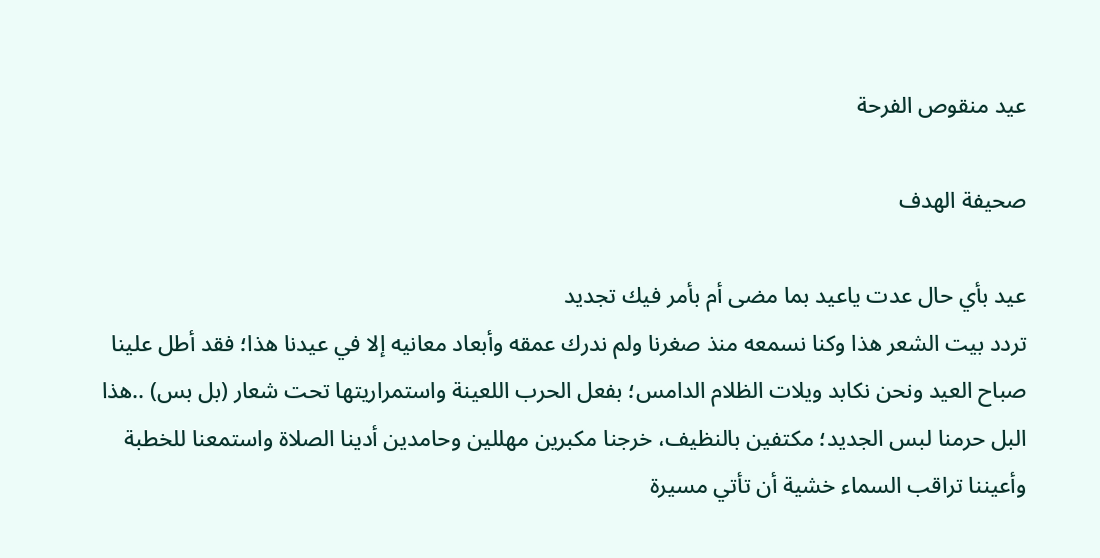عيد منقوص الفرحة

صحيفة الهدف

عيد بأي حال عدت ياعيد بما مضى أم بأمر فيك تجديد
تردد بيت الشعر هذا وكنا نسمعه منذ صغرنا ولم ندرك عمقه وأبعاد معانيه إلا في عيدنا هذا؛ فقد أطل علينا صباح العيد ونحن نكابد ويلات الظلام الدامس؛ بفعل الحرب اللعينة واستمراريتها تحت شعار (بل بس) ..هذا البل حرمنا لبس الجديد؛ مكتفين بالنظيف، خرجنا مكبرين مهللين وحامدين أدينا الصلاة واستمعنا للخطبة وأعيننا تراقب السماء خشية أن تأتي مسيرة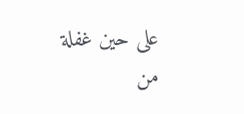على حين غفلة من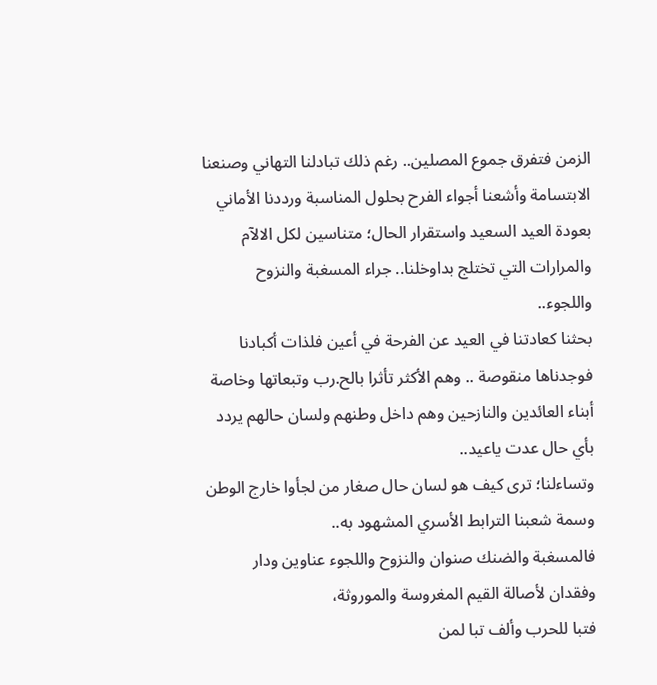الزمن فتفرق جموع المصلين.. رغم ذلك تبادلنا التهاني وصنعنا الابتسامة وأشعنا أجواء الفرح بحلول المناسبة ورددنا الأماني بعودة العيد السعيد واستقرار الحال؛ متناسين لكل الالآم والمرارات التي تختلج بداوخلنا.. جراء المسغبة والنزوح واللجوء..
بحثنا كعادتنا في العيد عن الفرحة في أعين فلذات أكبادنا فوجدناها منقوصة .. وهم الأكثر تأثرا بالح.رب وتبعاتها وخاصة أبناء العائدين والنازحين وهم داخل وطنهم ولسان حالهم يردد بأي حال عدت ياعيد..
وتساءلنا؛ ترى كيف هو لسان حال صغار من لجأوا خارج الوطن وسمة شعبنا الترابط الأسري المشهود به..
فالمسغبة والضنك صنوان والنزوح واللجوء عناوين ودار وفقدان لأصالة القيم المغروسة والموروثة،
فتبا للحرب وألف تبا لمن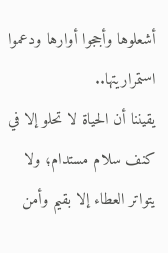أشعلوها وأججوا أوارها ودعموا استمراريتها..
يقيننا أن الحياة لا تحلو إلا في كنف سلام مستدام؛ ولا يتواتر العطاء إلا بقيم وأمن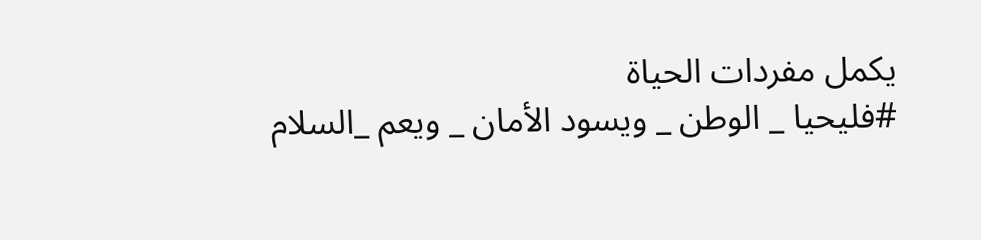يكمل مفردات الحياة
#فليحيا _ الوطن _ ويسود الأمان _ ويعم _السلام